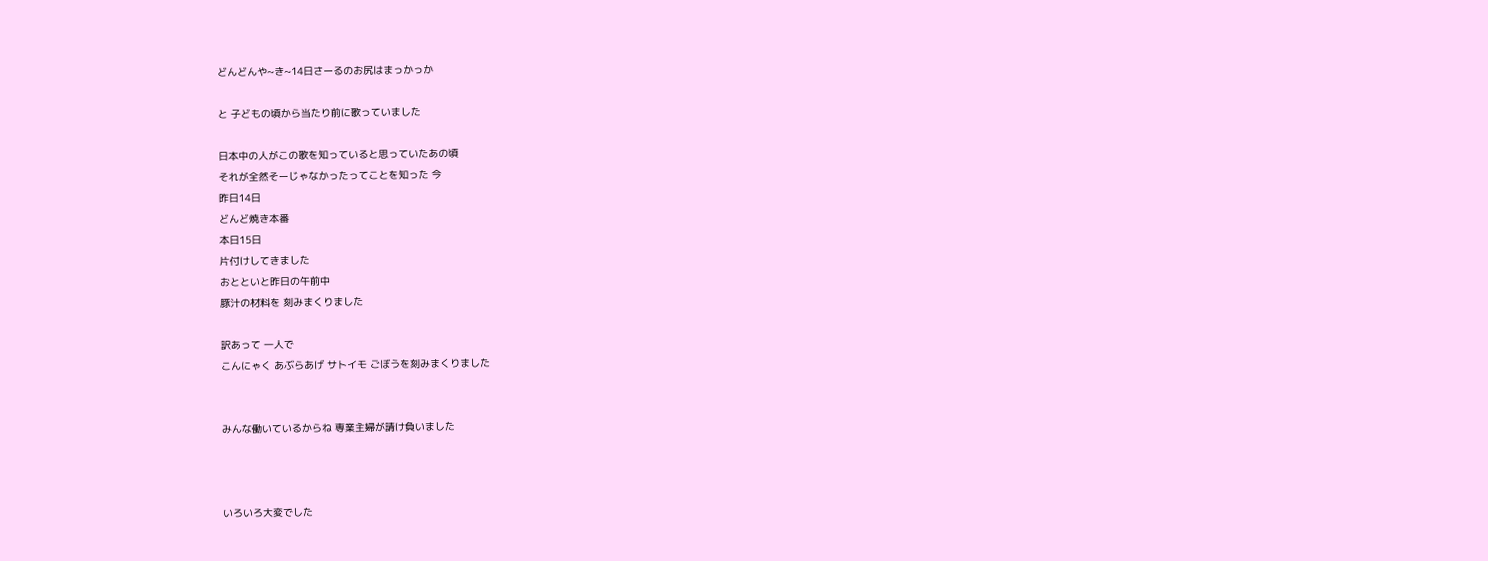どんどんや~き~14日さーるのお尻はまっかっか

と 子どもの頃から当たり前に歌っていました

日本中の人がこの歌を知っていると思っていたあの頃
それが全然そーじゃなかったってことを知った 今
昨日14日
どんど焼き本番
本日15日
片付けしてきました
おとといと昨日の午前中
豚汁の材料を 刻みまくりました

訳あって 一人で
こんにゃく あぶらあげ サトイモ ごぼうを刻みまくりました


みんな働いているからね 専業主婦が請け負いました



いろいろ大変でした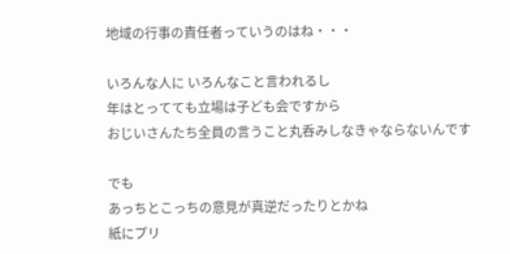地域の行事の責任者っていうのはね・・・

いろんな人に いろんなこと言われるし
年はとってても立場は子ども会ですから
おじいさんたち全員の言うこと丸呑みしなきゃならないんです

でも
あっちとこっちの意見が真逆だったりとかね
紙にプリ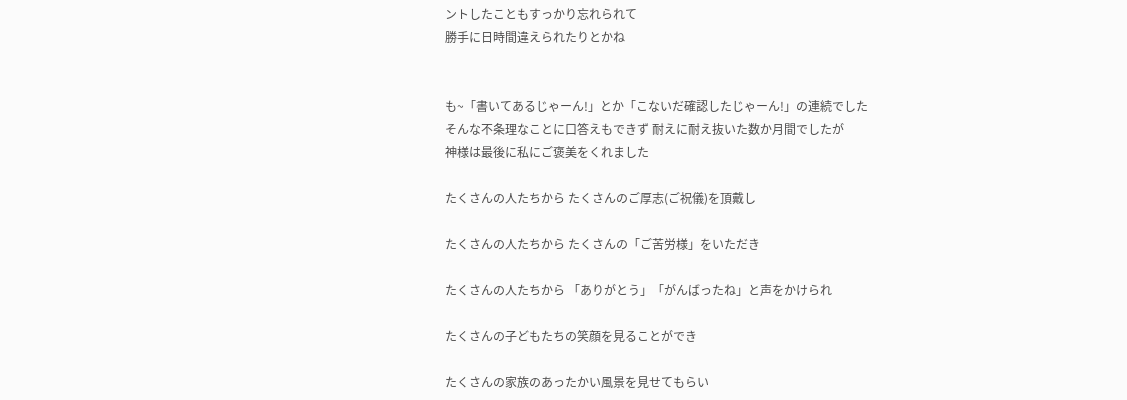ントしたこともすっかり忘れられて
勝手に日時間違えられたりとかね


も~「書いてあるじゃーん!」とか「こないだ確認したじゃーん!」の連続でした
そんな不条理なことに口答えもできず 耐えに耐え抜いた数か月間でしたが
神様は最後に私にご褒美をくれました

たくさんの人たちから たくさんのご厚志(ご祝儀)を頂戴し

たくさんの人たちから たくさんの「ご苦労様」をいただき

たくさんの人たちから 「ありがとう」「がんばったね」と声をかけられ

たくさんの子どもたちの笑顔を見ることができ

たくさんの家族のあったかい風景を見せてもらい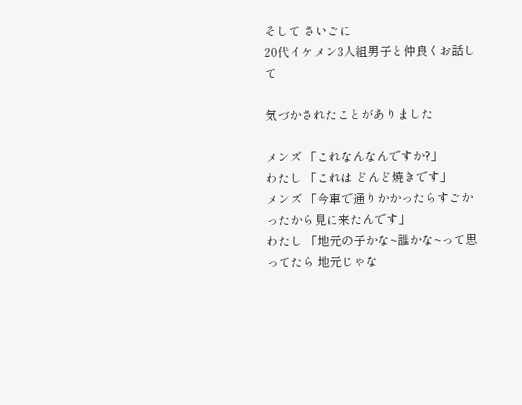そして さいごに
20代イケメン3人組男子と仲良くお話して

気づかされたことがありました

メンズ 「これなんなんですか?」
わたし 「これは どんど焼きです」
メンズ 「今車で通りかかったらすごかったから見に来たんです」
わたし 「地元の子かな~誰かな~って思ってたら 地元じゃな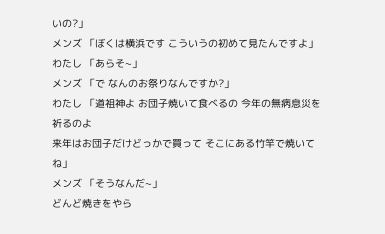いの?」
メンズ 「ぼくは横浜です こういうの初めて見たんですよ」
わたし 「あらそ~」
メンズ 「で なんのお祭りなんですか?」
わたし 「道祖神よ お団子焼いて食べるの 今年の無病息災を祈るのよ
来年はお団子だけどっかで買って そこにある竹竿で焼いてね」
メンズ 「そうなんだ~」
どんど焼きをやら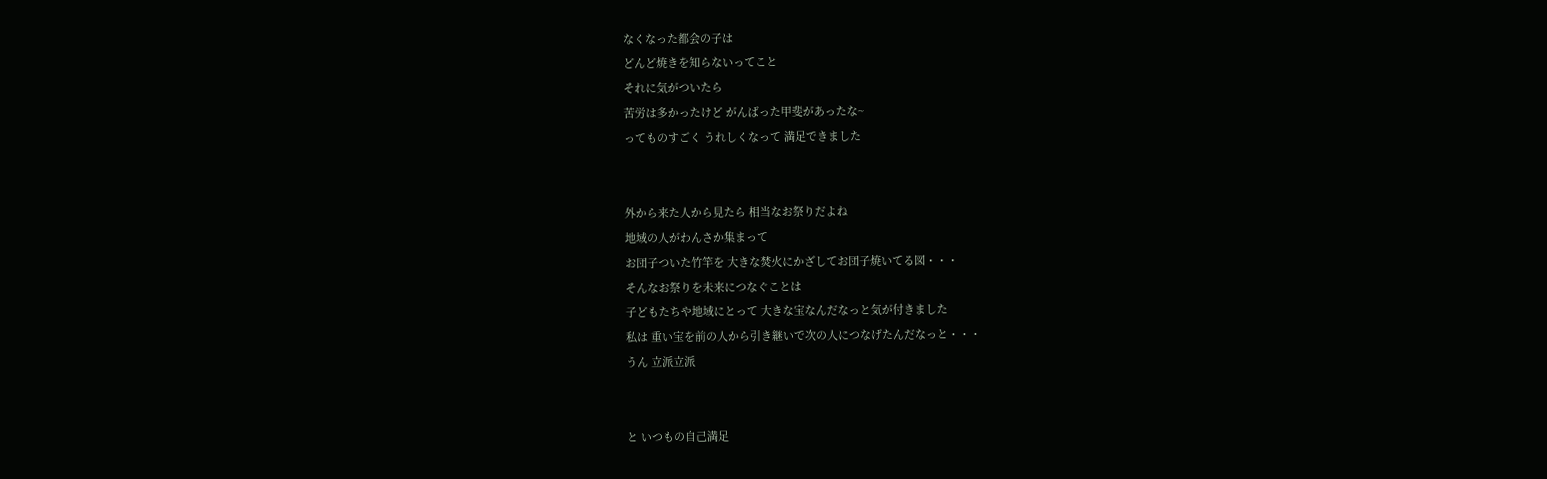なくなった都会の子は
どんど焼きを知らないってこと
それに気がついたら
苦労は多かったけど がんばった甲斐があったな~
ってものすごく うれしくなって 満足できました


外から来た人から見たら 相当なお祭りだよね
地域の人がわんさか集まって
お団子ついた竹竿を 大きな焚火にかざしてお団子焼いてる図・・・
そんなお祭りを未来につなぐことは
子どもたちや地域にとって 大きな宝なんだなっと気が付きました
私は 重い宝を前の人から引き継いで次の人につなげたんだなっと・・・
うん 立派立派


と いつもの自己満足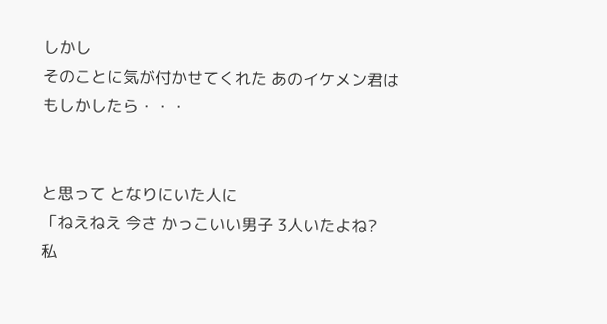しかし
そのことに気が付かせてくれた あのイケメン君は
もしかしたら・・・


と思って となりにいた人に
「ねえねえ 今さ かっこいい男子 3人いたよね?
私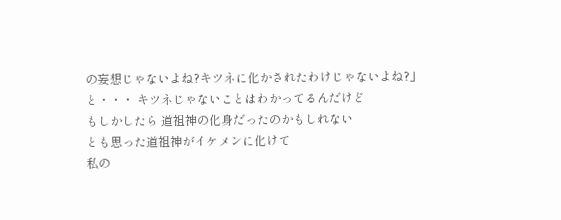の妄想じゃないよね?キツネに化かされたわけじゃないよね?」
と・・・ キツネじゃないことはわかってるんだけど
もしかしたら 道祖神の化身だったのかもしれない
とも思った道祖神がイケメンに化けて
私の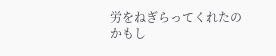労をねぎらってくれたのかもし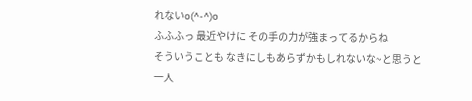れないo(^-^)o
ふふふっ 最近やけに その手の力が強まってるからね
そういうことも なきにしもあらずかもしれないな~と思うと
一人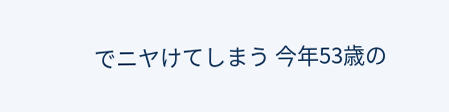でニヤけてしまう 今年53歳の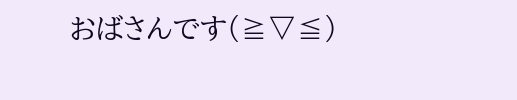おばさんです(≧▽≦)